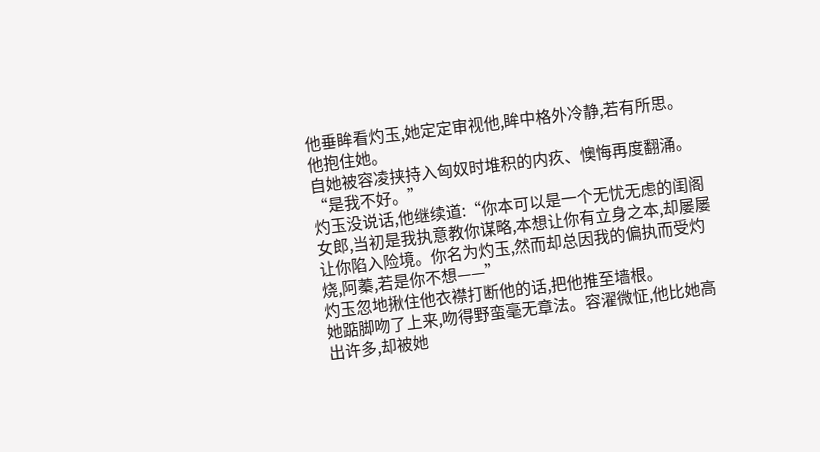他垂眸看灼玉,她定定审视他,眸中格外冷静,若有所思。
他抱住她。
自她被容凌挟持入匈奴时堆积的内疚、懊悔再度翻涌。
“是我不好。”
灼玉没说话,他继续道:“你本可以是一个无忧无虑的闺阁女郎,当初是我执意教你谋略,本想让你有立身之本,却屡屡让你陷入险境。你名为灼玉,然而却总因我的偏执而受灼烧,阿蓁,若是你不想——”
灼玉忽地揪住他衣襟打断他的话,把他推至墙根。
她踮脚吻了上来,吻得野蛮毫无章法。容濯微怔,他比她高出许多,却被她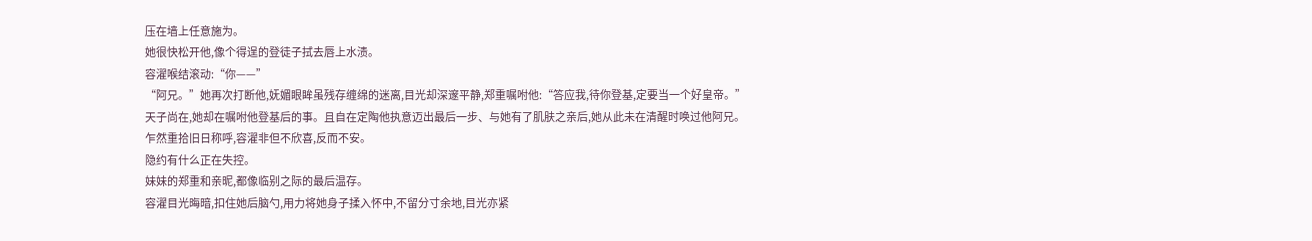压在墙上任意施为。
她很快松开他,像个得逞的登徒子拭去唇上水渍。
容濯喉结滚动:“你——”
“阿兄。”她再次打断他,妩媚眼眸虽残存缠绵的迷离,目光却深邃平静,郑重嘱咐他:“答应我,待你登基,定要当一个好皇帝。”
天子尚在,她却在嘱咐他登基后的事。且自在定陶他执意迈出最后一步、与她有了肌肤之亲后,她从此未在清醒时唤过他阿兄。
乍然重拾旧日称呼,容濯非但不欣喜,反而不安。
隐约有什么正在失控。
妹妹的郑重和亲昵,都像临别之际的最后温存。
容濯目光晦暗,扣住她后脑勺,用力将她身子揉入怀中,不留分寸余地,目光亦紧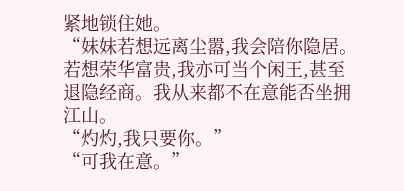紧地锁住她。
“妹妹若想远离尘嚣,我会陪你隐居。若想荣华富贵,我亦可当个闲王,甚至退隐经商。我从来都不在意能否坐拥江山。
“灼灼,我只要你。”
“可我在意。”